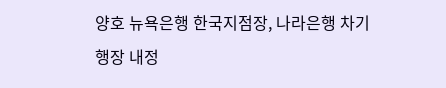양호 뉴욕은행 한국지점장, 나라은행 차기행장 내정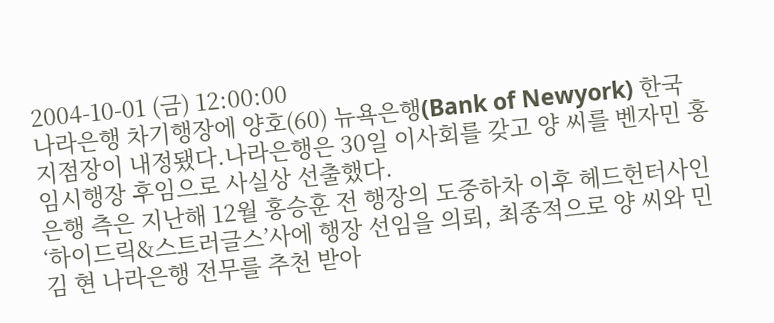2004-10-01 (금) 12:00:00
나라은행 차기행장에 양호(60) 뉴욕은행(Bank of Newyork) 한국 지점장이 내정됐다.나라은행은 30일 이사회를 갖고 양 씨를 벤자민 홍 임시행장 후임으로 사실상 선출했다.
은행 측은 지난해 12월 홍승훈 전 행장의 도중하차 이후 헤드헌터사인 ‘하이드릭&스트러글스’사에 행장 선임을 의뢰, 최종적으로 양 씨와 민 김 현 나라은행 전무를 추천 받아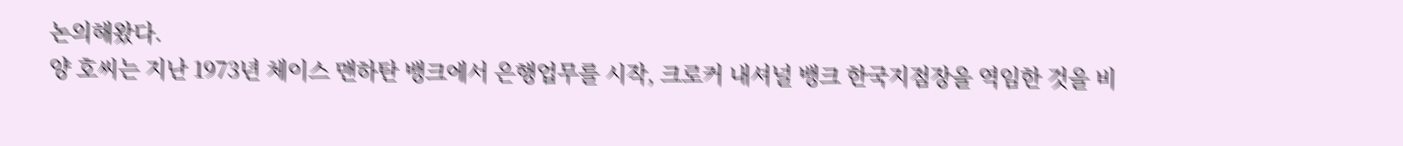논의해왔다.
양 호씨는 지난 1973년 체이스 맨하탄 뱅크에서 은행업무를 시작, 크로커 내셔널 뱅크 한국지점장을 역임한 것을 비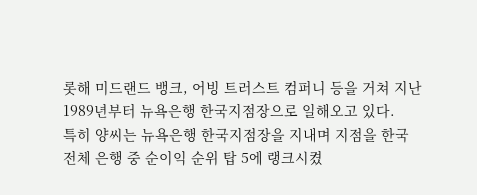롯해 미드랜드 뱅크, 어빙 트러스트 컴퍼니 등을 거쳐 지난 1989년부터 뉴욕은행 한국지점장으로 일해오고 있다.
특히 양씨는 뉴욕은행 한국지점장을 지내며 지점을 한국 전체 은행 중 순이익 순위 탑 5에 랭크시켰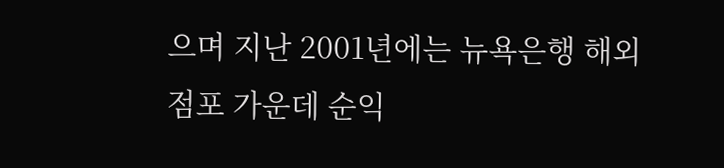으며 지난 2001년에는 뉴욕은행 해외점포 가운데 순익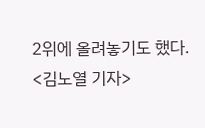2위에 올려놓기도 했다.
<김노열 기자>